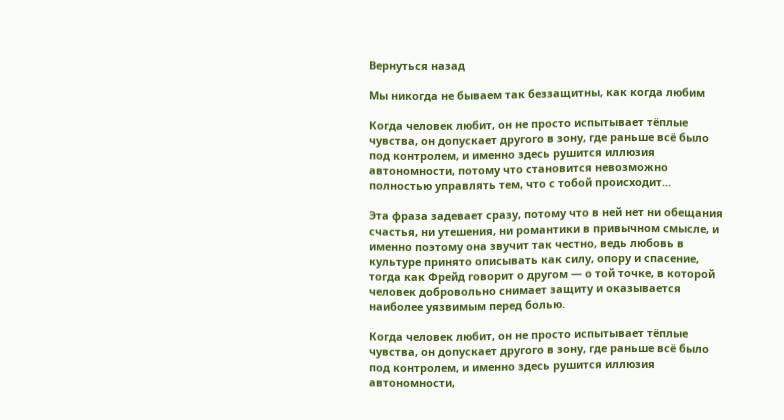Вернуться назад

Мы никогда не бываем так беззащитны, как когда любим

Когда человек любит, он не просто испытывает тёплые чувства, он допускает другого в зону, где раньше всё было под контролем, и именно здесь рушится иллюзия автономности, потому что становится невозможно полностью управлять тем, что с тобой происходит...

Эта фраза задевает сразу, потому что в ней нет ни обещания счастья, ни утешения, ни романтики в привычном смысле, и именно поэтому она звучит так честно, ведь любовь в культуре принято описывать как силу, опору и спасение, тогда как Фрейд говорит о другом — о той точке, в которой человек добровольно снимает защиту и оказывается наиболее уязвимым перед болью.

Когда человек любит, он не просто испытывает тёплые чувства, он допускает другого в зону, где раньше всё было под контролем, и именно здесь рушится иллюзия автономности,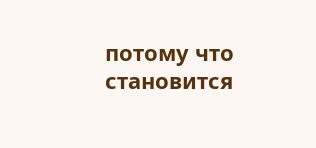потому что становится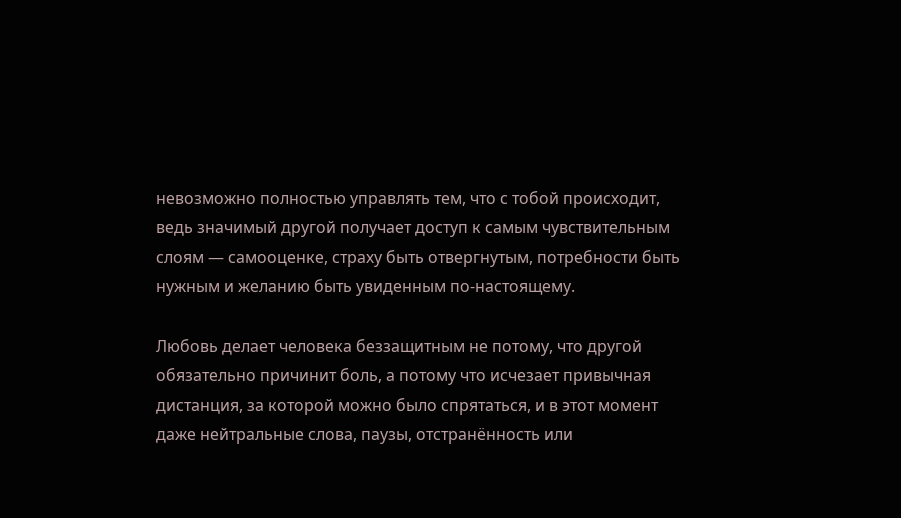невозможно полностью управлять тем, что с тобой происходит, ведь значимый другой получает доступ к самым чувствительным слоям — самооценке, страху быть отвергнутым, потребности быть нужным и желанию быть увиденным по-настоящему.

Любовь делает человека беззащитным не потому, что другой обязательно причинит боль, а потому что исчезает привычная дистанция, за которой можно было спрятаться, и в этот момент даже нейтральные слова, паузы, отстранённость или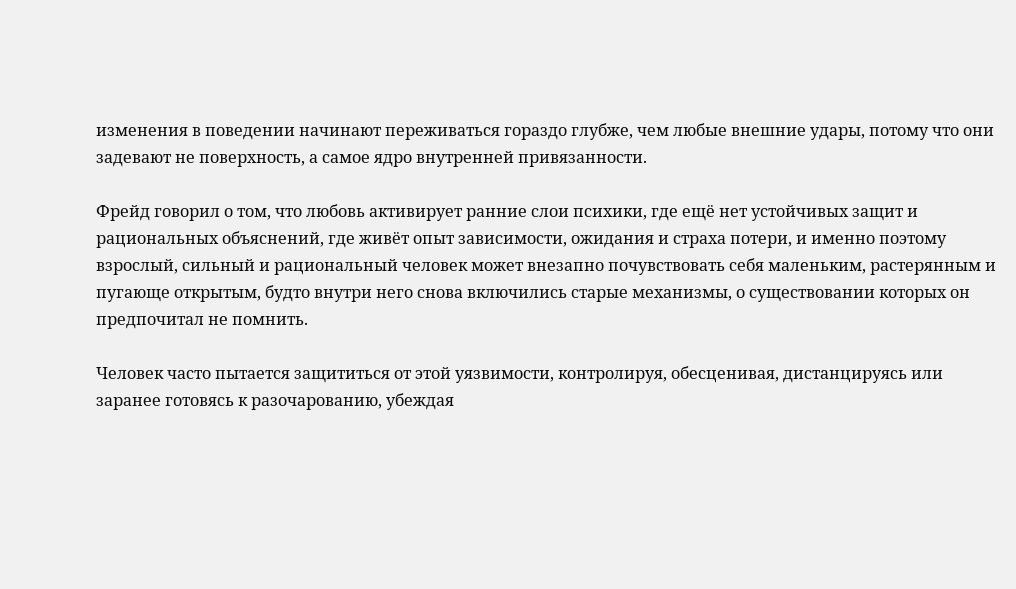изменения в поведении начинают переживаться гораздо глубже, чем любые внешние удары, потому что они задевают не поверхность, а самое ядро внутренней привязанности.

Фрейд говорил о том, что любовь активирует ранние слои психики, где ещё нет устойчивых защит и рациональных объяснений, где живёт опыт зависимости, ожидания и страха потери, и именно поэтому взрослый, сильный и рациональный человек может внезапно почувствовать себя маленьким, растерянным и пугающе открытым, будто внутри него снова включились старые механизмы, о существовании которых он предпочитал не помнить.

Человек часто пытается защититься от этой уязвимости, контролируя, обесценивая, дистанцируясь или заранее готовясь к разочарованию, убеждая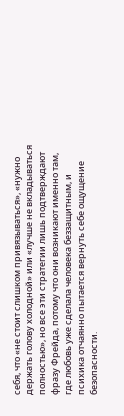себя, что «не стоит слишком привязываться», «нужно держать голову холодной» или «лучше не вкладываться полностью», но все эти стратегии лишь подтверждают фразу Фрейда, потому что они возникают именно там, где любовь уже сделала человека беззащитным, и психика отчаянно пытается вернуть себе ощущение безопасности.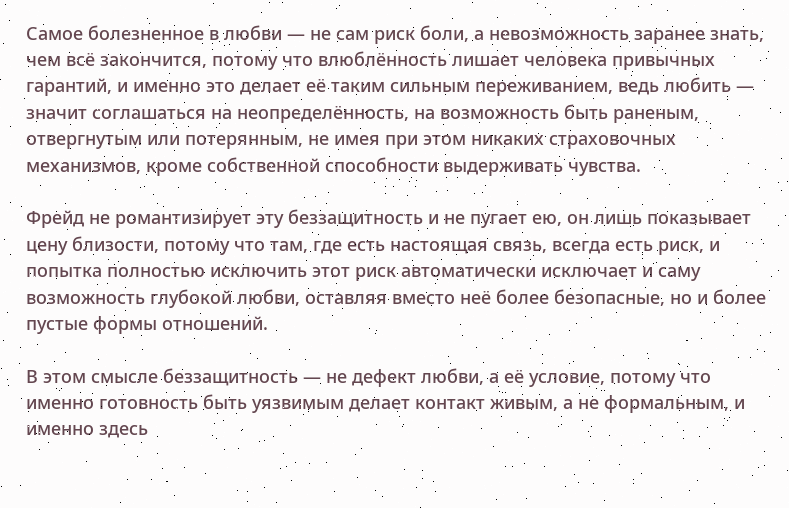Самое болезненное в любви — не сам риск боли, а невозможность заранее знать, чем всё закончится, потому что влюблённость лишает человека привычных гарантий, и именно это делает её таким сильным переживанием, ведь любить — значит соглашаться на неопределённость, на возможность быть раненым, отвергнутым или потерянным, не имея при этом никаких страховочных механизмов, кроме собственной способности выдерживать чувства.

Фрейд не романтизирует эту беззащитность и не пугает ею, он лишь показывает цену близости, потому что там, где есть настоящая связь, всегда есть риск, и попытка полностью исключить этот риск автоматически исключает и саму возможность глубокой любви, оставляя вместо неё более безопасные, но и более пустые формы отношений.

В этом смысле беззащитность — не дефект любви, а её условие, потому что именно готовность быть уязвимым делает контакт живым, а не формальным, и именно здесь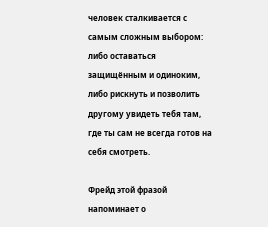человек сталкивается с самым сложным выбором: либо оставаться защищённым и одиноким, либо рискнуть и позволить другому увидеть тебя там, где ты сам не всегда готов на себя смотреть.

Фрейд этой фразой напоминает о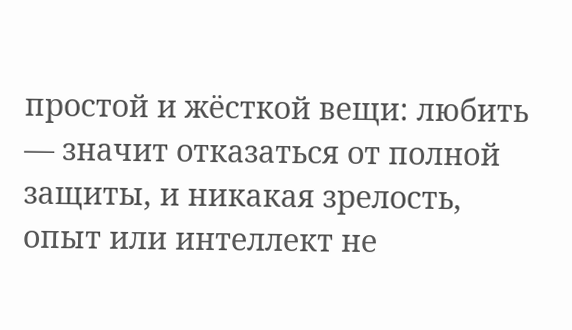простой и жёсткой вещи: любить — значит отказаться от полной защиты, и никакая зрелость, опыт или интеллект не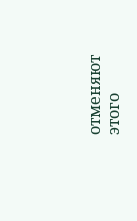отменяют этого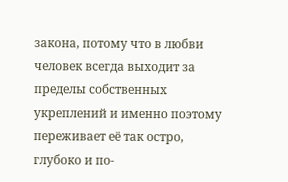закона, потому что в любви человек всегда выходит за пределы собственных укреплений и именно поэтому переживает её так остро, глубоко и по-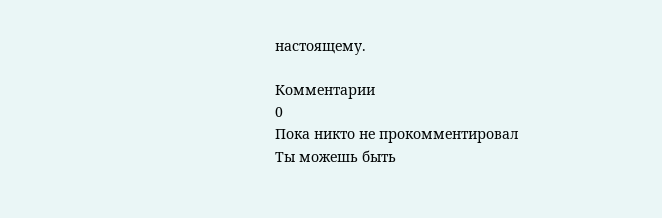настоящему.

Комментарии
0
Пока никто не прокомментировал
Ты можешь быть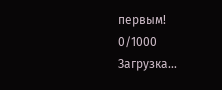первым!
0/1000
Загрузка...